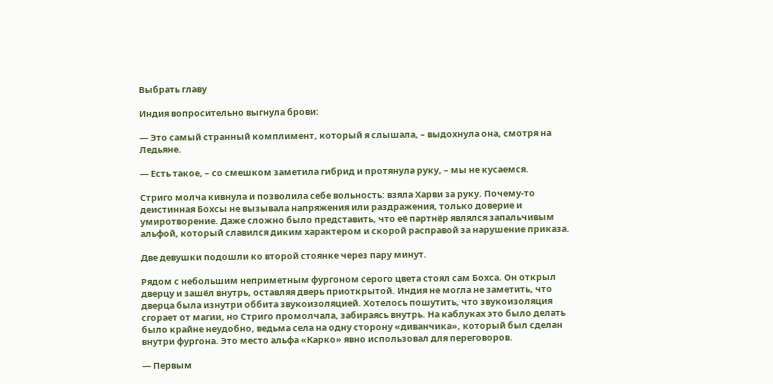Выбрать главу

Индия вопросительно выгнула брови:

— Это самый странный комплимент, который я слышала, – выдохнула она, смотря на Ледьяне.

— Есть такое, – со смешком заметила гибрид и протянула руку, – мы не кусаемся.

Стриго молча кивнула и позволила себе вольность: взяла Харви за руку. Почему-то деистинная Бохсы не вызывала напряжения или раздражения, только доверие и умиротворение. Даже сложно было представить, что её партнёр являлся запальчивым альфой, который славился диким характером и скорой расправой за нарушение приказа.

Две девушки подошли ко второй стоянке через пару минут.

Рядом с небольшим неприметным фургоном серого цвета стоял сам Бохса. Он открыл дверцу и зашёл внутрь, оставляя дверь приоткрытой. Индия не могла не заметить, что дверца была изнутри оббита звукоизоляцией. Хотелось пошутить, что звукоизоляция сгорает от магии, но Стриго промолчала, забираясь внутрь. На каблуках это было делать было крайне неудобно, ведьма села на одну сторону «диванчика», который был сделан внутри фургона. Это место альфа «Карко» явно использовал для переговоров.

— Первым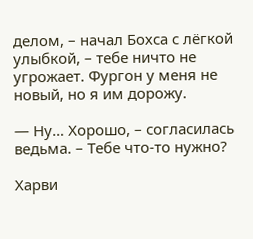делом, – начал Бохса с лёгкой улыбкой, – тебе ничто не угрожает. Фургон у меня не новый, но я им дорожу.

— Ну… Хорошо, – согласилась ведьма. – Тебе что-то нужно?

Харви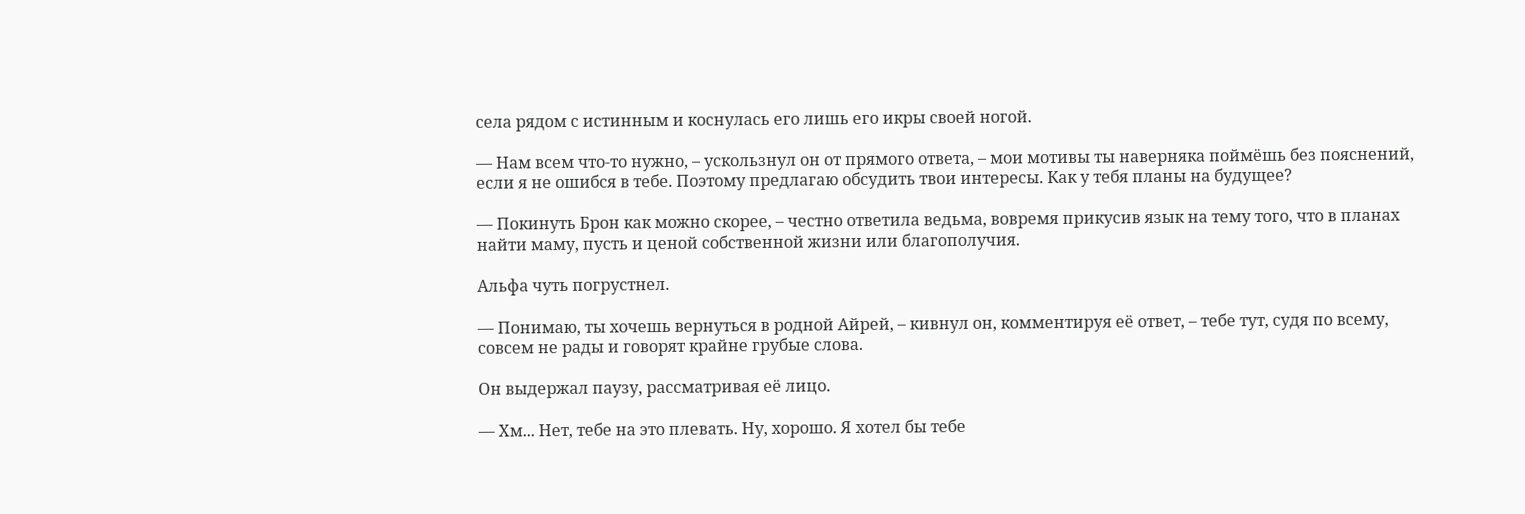села рядом с истинным и коснулась его лишь его икры своей ногой.

— Нам всем что-то нужно, – ускользнул он от прямого ответа, – мои мотивы ты наверняка поймёшь без пояснений, если я не ошибся в тебе. Поэтому предлагаю обсудить твои интересы. Как у тебя планы на будущее?

— Покинуть Брон как можно скорее, – честно ответила ведьма, вовремя прикусив язык на тему того, что в планах найти маму, пусть и ценой собственной жизни или благополучия.

Альфа чуть погрустнел.

— Понимаю, ты хочешь вернуться в родной Айрей, – кивнул он, комментируя её ответ, – тебе тут, судя по всему, совсем не рады и говорят крайне грубые слова.

Он выдержал паузу, рассматривая её лицо.

— Хм... Нет, тебе на это плевать. Ну, хорошо. Я хотел бы тебе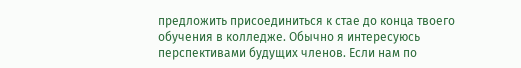предложить присоединиться к стае до конца твоего обучения в колледже. Обычно я интересуюсь перспективами будущих членов. Если нам по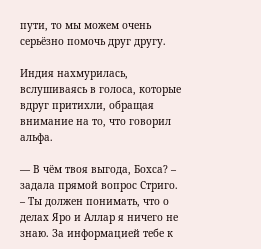пути, то мы можем очень серьёзно помочь друг другу.

Индия нахмурилась, вслушиваясь в голоса, которые вдруг притихли, обращая внимание на то, что говорил альфа.

— В чём твоя выгода, Бохса? – задала прямой вопрос Стриго. – Ты должен понимать, что о делах Яро и Аллар я ничего не знаю. За информацией тебе к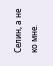Селин, а не ко мне.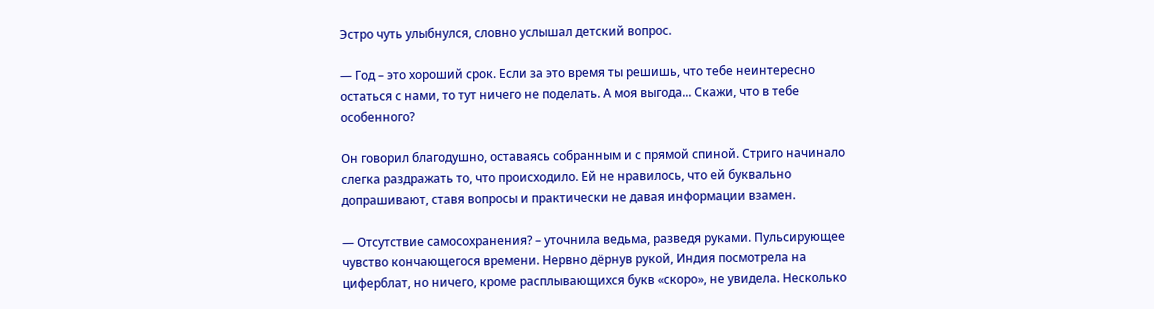Эстро чуть улыбнулся, словно услышал детский вопрос.

— Год – это хороший срок. Если за это время ты решишь, что тебе неинтересно остаться с нами, то тут ничего не поделать. А моя выгода... Скажи, что в тебе особенного?

Он говорил благодушно, оставаясь собранным и с прямой спиной. Стриго начинало слегка раздражать то, что происходило. Ей не нравилось, что ей буквально допрашивают, ставя вопросы и практически не давая информации взамен.

— Отсутствие самосохранения? – уточнила ведьма, разведя руками. Пульсирующее чувство кончающегося времени. Нервно дёрнув рукой, Индия посмотрела на циферблат, но ничего, кроме расплывающихся букв «скоро», не увидела. Несколько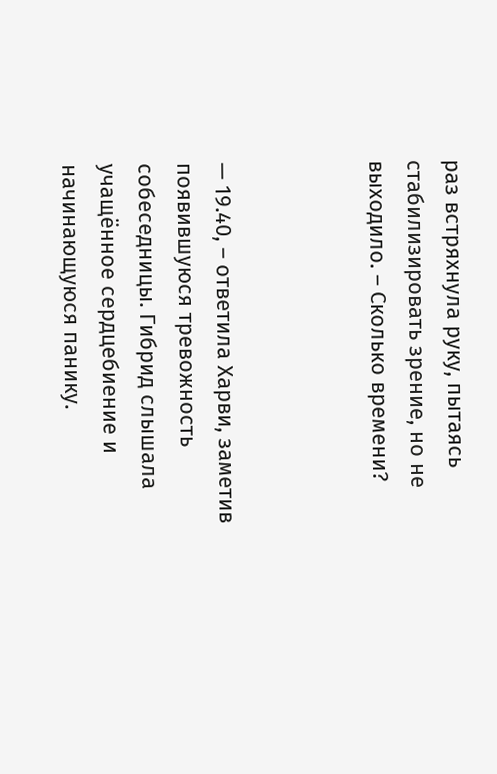раз встряхнула руку, пытаясь стабилизировать зрение, но не выходило. – Сколько времени?



— 19.40, – ответила Харви, заметив появившуюся тревожность собеседницы. Гибрид слышала учащённое сердцебиение и начинающуюся панику.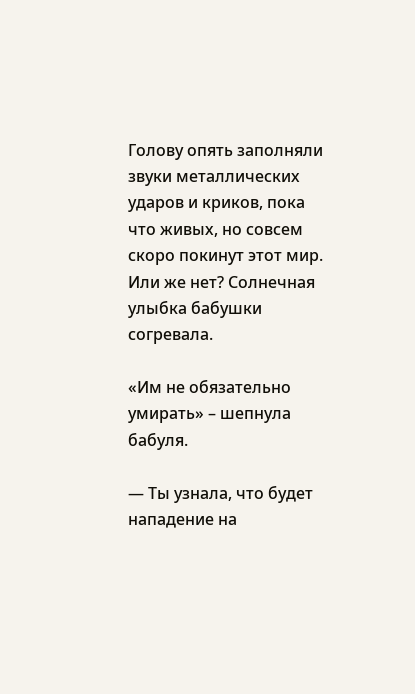Голову опять заполняли звуки металлических ударов и криков, пока что живых, но совсем скоро покинут этот мир. Или же нет? Солнечная улыбка бабушки согревала.

«Им не обязательно умирать» – шепнула бабуля.

— Ты узнала, что будет нападение на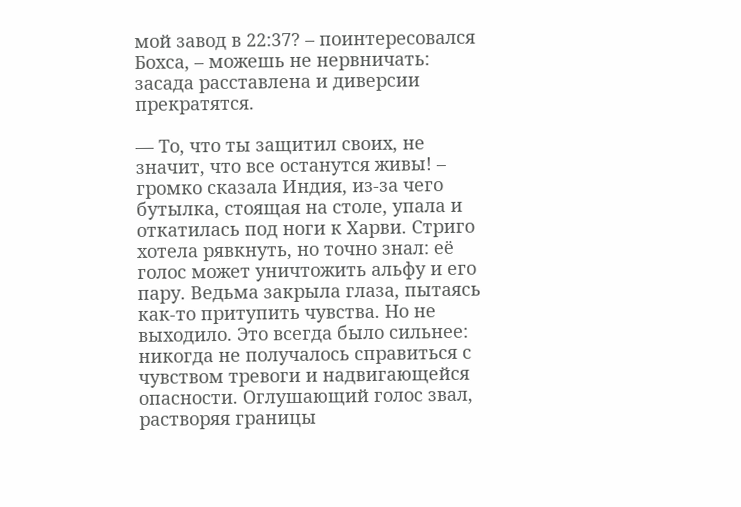мой завод в 22:37? – поинтересовался Бохса, – можешь не нервничать: засада расставлена и диверсии прекратятся.

— То, что ты защитил своих, не значит, что все останутся живы! – громко сказала Индия, из-за чего бутылка, стоящая на столе, упала и откатилась под ноги к Харви. Стриго хотела рявкнуть, но точно знал: её голос может уничтожить альфу и его пару. Ведьма закрыла глаза, пытаясь как-то притупить чувства. Но не выходило. Это всегда было сильнее: никогда не получалось справиться с чувством тревоги и надвигающейся опасности. Оглушающий голос звал, растворяя границы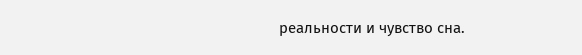реальности и чувство сна.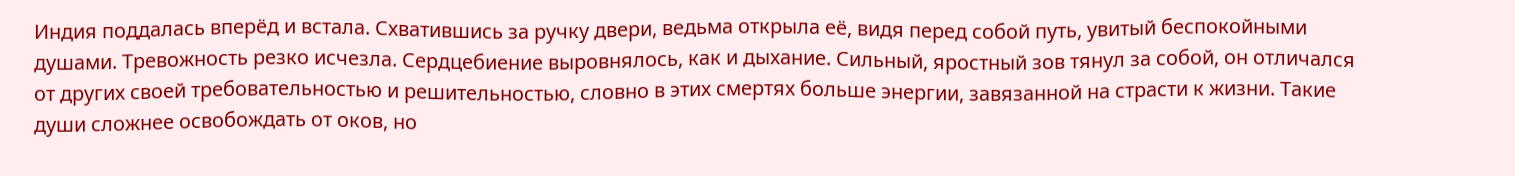Индия поддалась вперёд и встала. Схватившись за ручку двери, ведьма открыла её, видя перед собой путь, увитый беспокойными душами. Тревожность резко исчезла. Сердцебиение выровнялось, как и дыхание. Сильный, яростный зов тянул за собой, он отличался от других своей требовательностью и решительностью, словно в этих смертях больше энергии, завязанной на страсти к жизни. Такие души сложнее освобождать от оков, но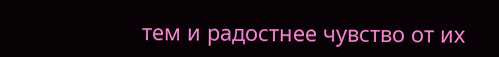тем и радостнее чувство от их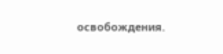освобождения.